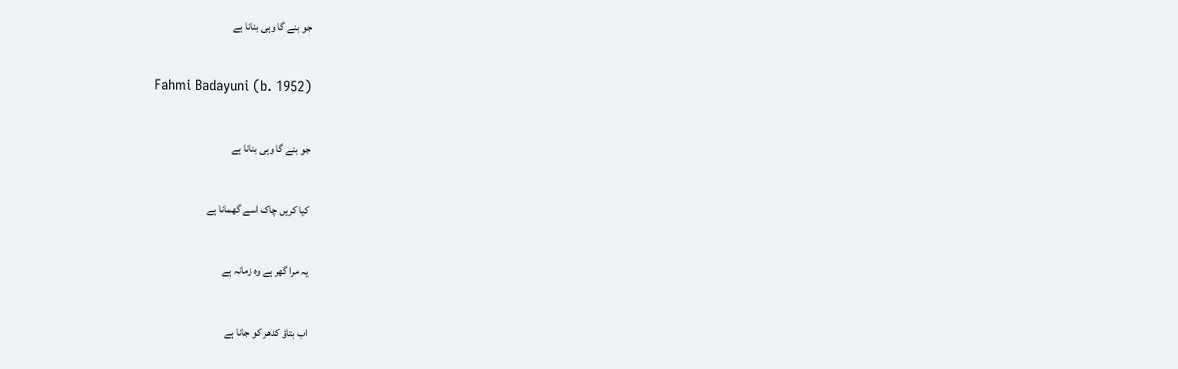جو بنے گا وہی بنانا ہے

Fahmi Badayuni (b. 1952)

جو بنے گا وہی بنانا ہے

کیا کریں چاک اسے گھمانا ہے

یہ مرا گھر ہے وہ زمانہ ہے

اب بتاؤ کدھر کو جانا ہے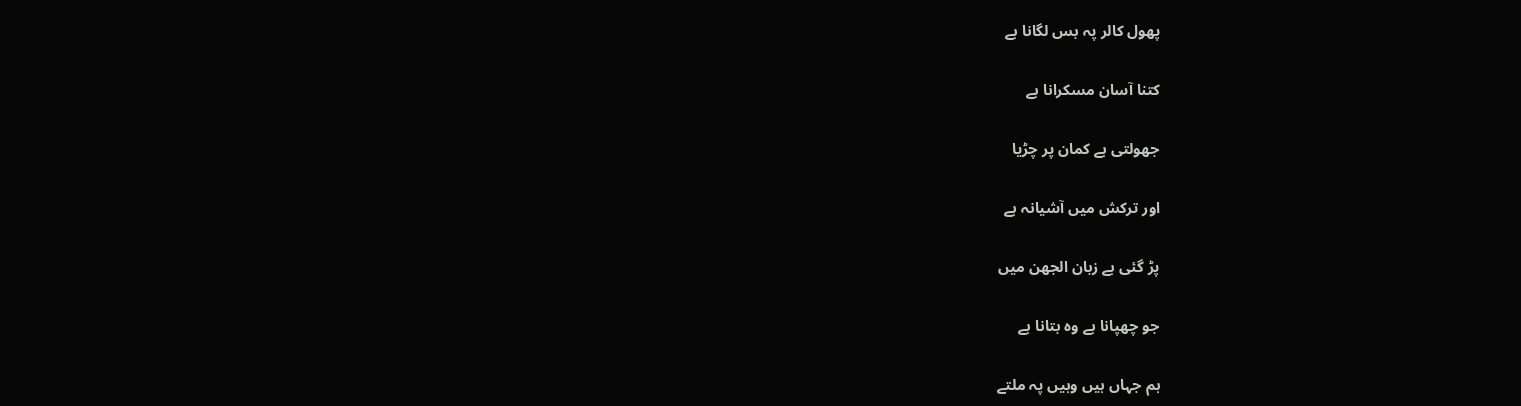پھول کالر پہ بس لگانا ہے

کتنا آسان مسکرانا ہے

جھولتی ہے کمان پر چڑیا

اور ترکش میں آشیانہ ہے

پڑ گئی ہے زبان الجھن میں

جو چھپانا ہے وہ بتانا ہے

ہم جہاں ہیں وہیں پہ ملتے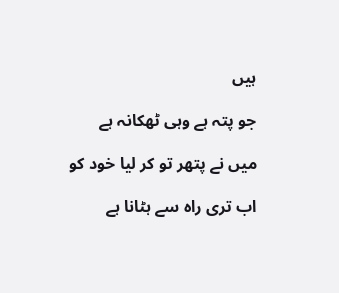ہیں

جو پتہ ہے وہی ٹھکانہ ہے

میں نے پتھر تو کر لیا خود کو

اب تری راہ سے ہٹانا ہے